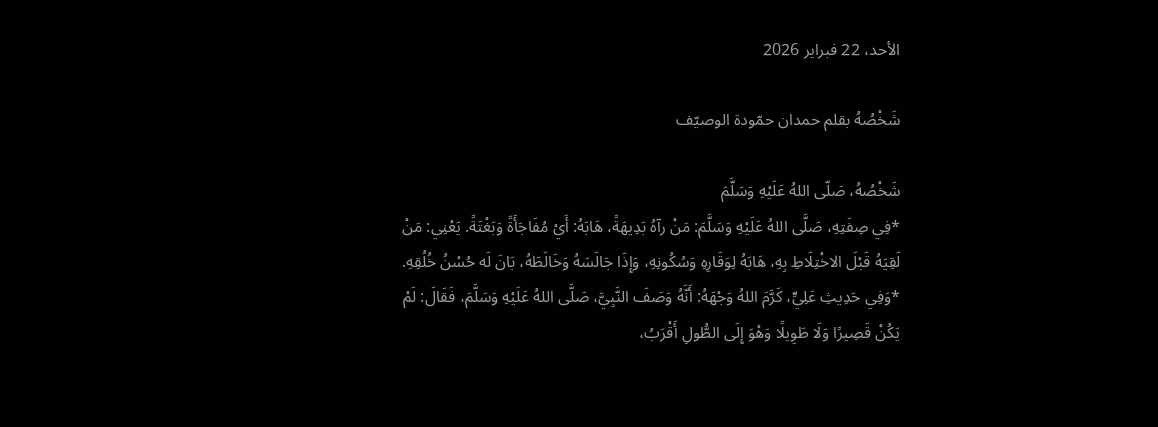الأحد، 22 فبراير 2026

شَخْصُهُ بقلم حمدان حمّودة الوصيّف

شَخْصُهُ، صَلّى اللهُ عَلَيْهِ وَسَلَّمَ
*فِي صِفَتِهِ، صَلَّى اللهُ عَلَيْهِ وَسَلَّمَ: مَنْ رآهُ بَدِيهَةً، هَابَهُ: أَيْ مُفَاجَأَةً وَبَغْتَةً. يَعْنِي: مَنْ لَقِيَهُ قَبْلَ الاخْتِلَاطِ بِهِ، هَابَهُ لِوَقَارِهِ وَسُكُونِهِ، وَإِذَا جَالَسَهُ وَخَالَطَهُ، بَانَ لَه حُسْنُ خُلُقِهِ.
*وَفِي حَدِيثِ عَلِيٍّ، كَرَّمَ اللهُ وَجْهَهُ: أَنَّهُ وَصَفَ النَّبِيَّ، صَلَّى اللهُ عَلَيْهِ وَسَلَّمَ، فَقَالَ: لَمْ يَكُنْ قَصِيرًا وَلَا طَوِيلًا وَهْوَ إِلَى الطُّولِ أَقْرَبُ،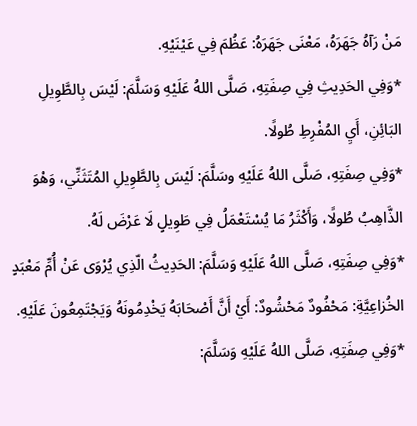مَنْ رَآهُ جَهَرَهُ، مَعْنَى جَهَرَهُ: عَظُمَ فِي عَيْنَيْهِ.
*وَفِي الحَدِيثِ فِي صِفَتِهِ، صَلَّى اللهُ عَلَيْهِ وَسَلَّمَ: لَيْسَ بِالطَّوِيلِ البَائِنِ، أَيِ المُفْرِطِ طُولًا.
*وَفِي صِفَتِهِ، صَلَّى اللهُ عَلَيْهِ وسَلَّمَ: لَيْسَ بِالطَّوِيلِ المُتَثَنِّي، وَهْوَ الذَّاهِبُ طُولًا، وَأَكْثَرُ مَا يُسْتَعْمَلُ فِي طَوِيلٍ لَا عَرْضَ لَهُ.
*وَفِي صِفَتِهِ، صَلَّى اللهُ عَلَيْهِ وَسَلَّمَ: الحَدِيثُ الّذِي يُرْوَى عَنْ أُمِّ مَعْبَدٍ الخُزاعِيَّةِ: مَحْفُودٌ مَحْشُودٌ: أَيْ أَنَّ أَصْحَابَهُ يَخْدِمُونَهُ وَيَجْتَمِعُونَ عَلَيْهِ.
*وَفِي صِفَتِهِ، صَلَّى اللهُ عَلَيْهِ وَسَلَّمَ: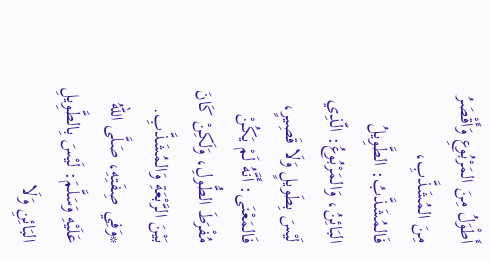أَطْوَلُ مِنَ المَرْبُوعِ وَأَقْصَرُ مِنَ المُشَذَّبِ، فَالمُشَذَّبُ: الطَّوِيلُ البَائِنُ، وَالمَرْبُوعُ: الّذِي لَيْسَ بِطَويلٍ وَلَا قَصِيرٍ، فَالمَعْنَى: أَنَّهُ لَمْ يَكُنْ مُفْرَطَ الطُّولِ، وَلَكِنْ كَانَ بَيْنَ الرَّبْعَةِ وَالمُشَذَّبِ.
*وَفِي صِفَتِهِ، صَلَّى اللهُ عَلَيْهِ وَسَلَّمَ: لَيْسَ بِالطَّوِيلِ البَائِنِ وَلَا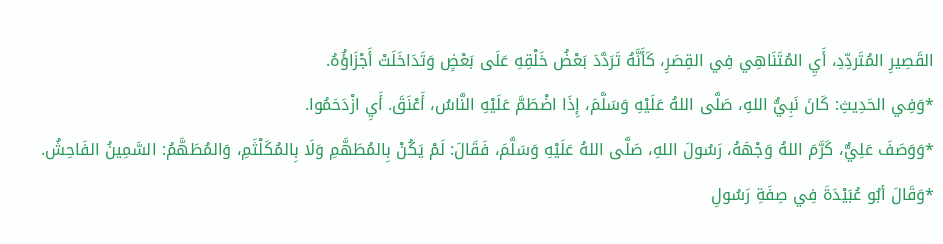القَصِيرِ المُتَردِّدِ، أَيِ المُتَنَاهِي فِي القِصَرِ، كَأَنَّهُ تَرَدَّدَ بَعْضُ خَلْقِهِ عَلَى بَعْضٍ وَتَدَاخَلَتْ أَجْزَاؤُهُ.
*وَفِي الحَدِيثِ: كَانَ نَبِيُّ اللهِ، صَلَّى اللهُ عَلَيْهِ وَسَلَّمَ، إِذَا اضْطَمَّ عَلَيْهِ النَّاسُ، أَعْنَقَ. أَيِ ازْدَحَمُوا.
*وَوَصَفَ عَلِيٌّ، كَرَّمَ اللهُ وَجْهَهُ، رَسُولَ اللهِ، صَلَّى اللهُ عَلَيْهِ وَسَلَّمَ، فَقَالَ: لَمْ يَكُنْ بِالمُطَهَّمِ وَلَا بِالمُكَلْثَمِ، وَالمُطَهَّمُ: السَّمِينُ الفَاحِشُ.
*وَقَالَ أبُو عُبَيْدَةَ فِي صِفَةِ رَسُولِ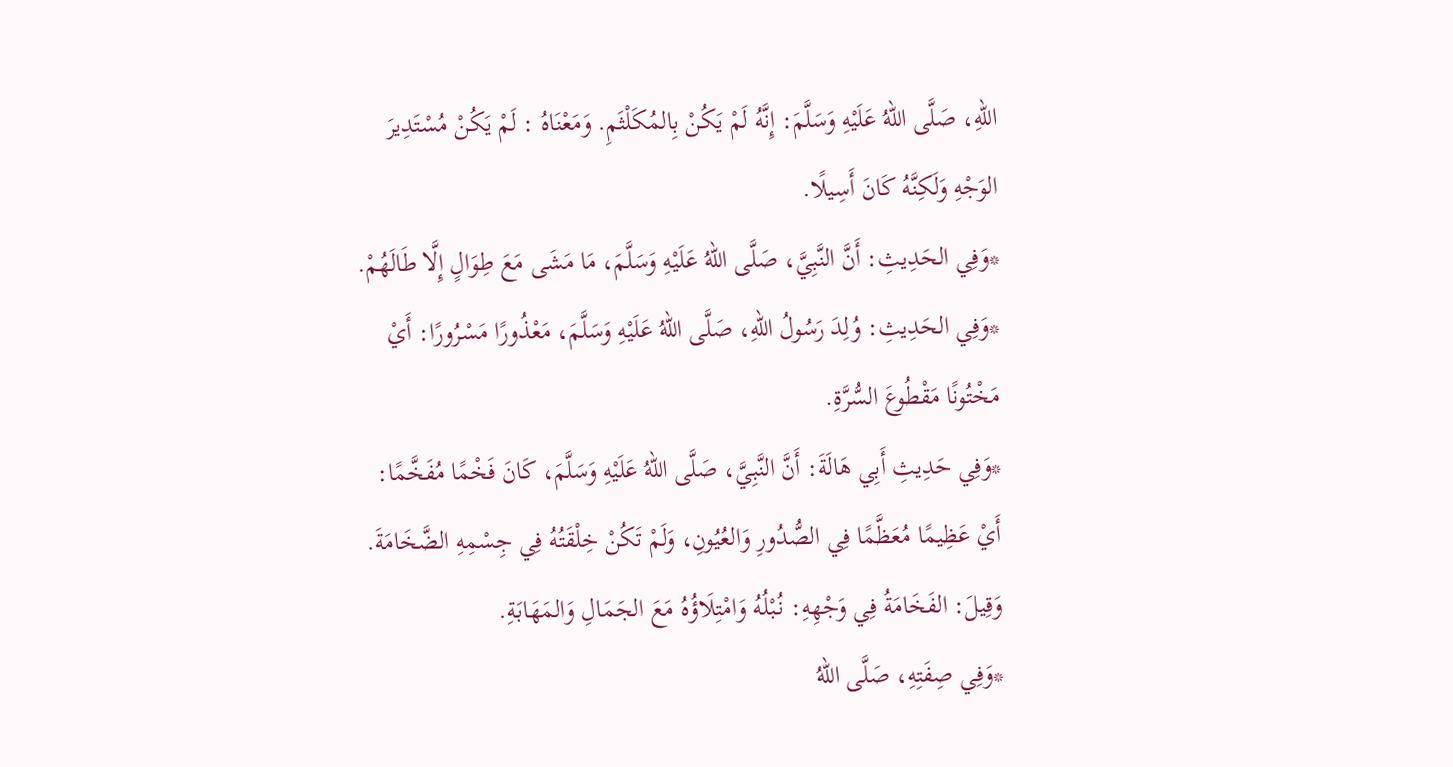اللهِ، صَلَّى اللهُ عَلَيْهِ وَسَلَّمَ: إِنَّهُ لَمْ يَكُنْ بِالمُكَلْثَمِ. وَمَعْنَاهُ : لَمْ يَكُنْ مُسْتَدِيرَ الوَجْهِ وَلَكِنَّهُ كَانَ أَسِيلًا.
*وَفِي الحَدِيثِ: أَنَّ النَّبِيَّ، صَلَّى اللهُ عَلَيْهِ وَسَلَّمَ، مَا مَشَى مَعَ طِوَالٍ إِلَّا طَالَهُمْ.
*وَفِي الحَدِيثِ: وُلِدَ رَسُولُ اللهِ، صَلَّى اللهُ عَلَيْهِ وَسَلَّمَ، مَعْذُورًا مَسْرُورًا: أَيْ مَخْتُونًا مَقْطُوعَ السُّرَّةِ.
*وَفِي حَدِيثِ أَبِي هَالَةَ: أَنَّ النَّبِيَّ، صَلَّى اللهُ عَلَيْهِ وَسَلَّمَ، كَانَ فَخْمًا مُفَخَّمًا: أَيْ عَظِيمًا مُعَظَّمًا فِي الصُّدُورِ وَالعُيُونِ، وَلَمْ تَكُنْ خِلْقَتُهُ فِي جِسْمِهِ الضَّخَامَةَ. وَقِيلَ: الفَخَامَةُ فِي وَجْهِهِ: نُبْلُهُ وَامْتِلَاؤُهُ مَعَ الجَمَالِ وَالمَهَابَةِ.
*وَفِي صِفَتِهِ، صَلَّى اللهُ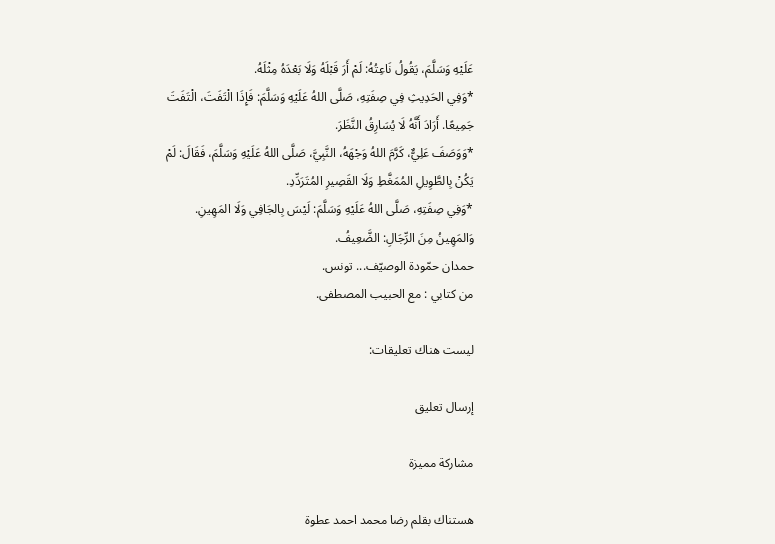عَلَيْهِ وَسَلَّمَ، يَقُولُ نَاعِتُهُ: لَمْ أَرَ قَبْلَهُ وَلَا بَعْدَهُ مِثْلَهُ.
*وَفِي الحَدِيثِ فِي صِفَتِهِ، صَلَّى اللهُ عَلَيْهِ وَسَلَّمَ: فَإِذَا الْتَفَتَ، الْتَفَتَ جَمِيعًا. أَرَادَ أَنَّهُ لَا يُسَارِقُ النَّظَرَ.
*وَوَصَفَ عَلِيٌّ، كَرَّمَ اللهُ وَجْهَهُ، النَّبِيَّ، صَلَّى اللهُ عَلَيْهِ وَسَلَّمَ، فَقَالَ: لَمْ يَكُنْ بِالطَّوِيلِ المُمَغَّطِ وَلَا القَصِيرِ المُتَرَدِّدِ.
*وَفِي صِفَتِهِ، صَلَّى اللهُ عَلَيْهِ وَسَلَّمَ: لَيْسَ بِالجَافِي وَلَا المَهِينِ. وَالمَهِينُ مِنَ الرِّجَالِ: الضَّعِيفُ.
حمدان حمّودة الوصيّف... تونس.
من كتابي : مع الحبيب المصطفى.

ليست هناك تعليقات:

إرسال تعليق

مشاركة مميزة

هستناك بقلم رضا محمد احمد عطوة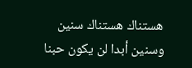هستناك هستناك سنين وسنين أبدا لن يكون حبنا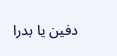دفين يا بدرا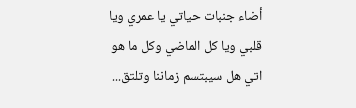أضاء جنبات حياتي يا عمري ويا قلبي ويا كل الماضي وكل ما هو اتي هل سيبتسم زماننا وتلتق...